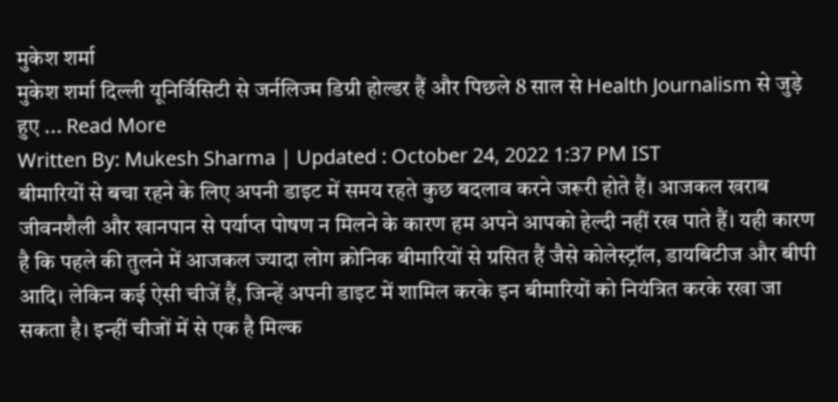मुकेश शर्मा
मुकेश शर्मा दिल्ली यूनिर्विसिटी से जर्नलिज्म डिग्री होल्डर हैं और पिछले 8 साल से Health Journalism से जुड़े हुए ... Read More
Written By: Mukesh Sharma | Updated : October 24, 2022 1:37 PM IST
बीमारियों से बचा रहने के लिए अपनी डाइट में समय रहते कुछ बदलाव करने जरूरी होते हैं। आजकल खराब जीवनशैली और खानपान से पर्याप्त पोषण न मिलने के कारण हम अपने आपको हेल्दी नहीं रख पाते हैं। यही कारण है कि पहले की तुलने में आजकल ज्यादा लोग क्रोनिक बीमारियों से ग्रसित हैं जैसे कोलेस्ट्रॉल, डायबिटीज और बीपी आदि। लेकिन कई ऐसी चीजें हैं, जिन्हें अपनी डाइट में शामिल करके इन बीमारियों को नियंत्रित करके रखा जा सकता है। इन्हीं चीजों में से एक है मिल्क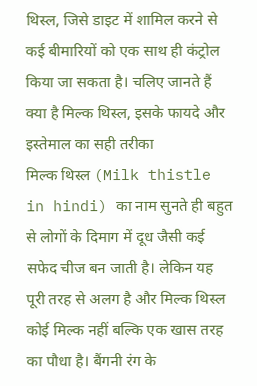थिस्ल, जिसे डाइट में शामिल करने से कई बीमारियों को एक साथ ही कंट्रोल किया जा सकता है। चलिए जानते हैं क्या है मिल्क थिस्ल, इसके फायदे और इस्तेमाल का सही तरीका
मिल्क थिस्ल (Milk thistle in hindi) का नाम सुनते ही बहुत से लोगों के दिमाग में दूध जैसी कई सफेद चीज बन जाती है। लेकिन यह पूरी तरह से अलग है और मिल्क थिस्ल कोई मिल्क नहीं बल्कि एक खास तरह का पौधा है। बैंगनी रंग के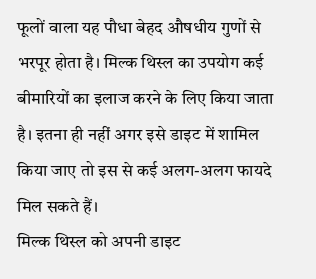फूलों वाला यह पौधा बेहद औषधीय गुणों से भरपूर होता है। मिल्क थिस्ल का उपयोग कई बीमारियों का इलाज करने के लिए किया जाता है। इतना ही नहीं अगर इसे डाइट में शामिल किया जाए तो इस से कई अलग-अलग फायदे मिल सकते हैं।
मिल्क थिस्ल को अपनी डाइट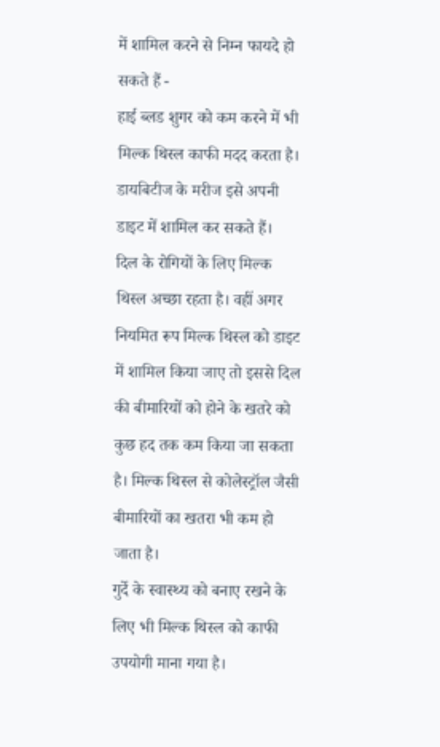में शामिल करने से निम्न फायदे हो सकते हैं -
हाई ब्लड शुगर को कम करने में भी मिल्क थिस्ल काफी मदद करता है। डायबिटीज के मरीज इसे अपनी डाइट में शामिल कर सकते हैं।
दिल के रोगियों के लिए मिल्क थिस्ल अच्छा रहता है। वहीं अगर नियमित रूप मिल्क थिस्ल को डाइट में शामिल किया जाए तो इससे दिल की बीमारियों को होने के खतरे को कुछ हद तक कम किया जा सकता है। मिल्क थिस्ल से कोलेस्ट्रॉल जैसी बीमारियों का खतरा भी कम हो जाता है।
गुर्दे के स्वास्थ्य को बनाए रखने के लिए भी मिल्क थिस्ल को काफी उपयोगी माना गया है।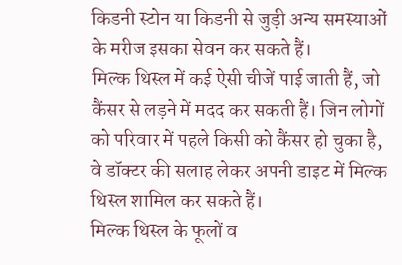किडनी स्टोन या किडनी से जुड़ी अन्य समस्याओं के मरीज इसका सेवन कर सकते हैं।
मिल्क थिस्ल में कई ऐसी चीजें पाई जाती हैं, जो कैंसर से लड़ने में मदद कर सकती हैं। जिन लोगों को परिवार में पहले किसी को कैंसर हो चुका है, वे डॉक्टर की सलाह लेकर अपनी डाइट में मिल्क थिस्ल शामिल कर सकते हैं।
मिल्क थिस्ल के फूलों व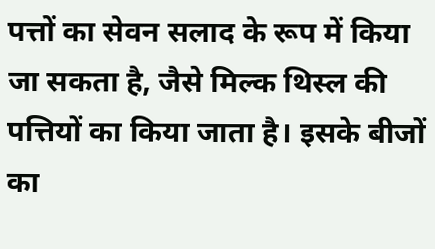पत्तों का सेवन सलाद के रूप में किया जा सकता है, जैसे मिल्क थिस्ल की पत्तियों का किया जाता है। इसके बीजों का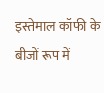इस्तेमाल कॉफी के बीजों रूप में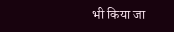भी किया जा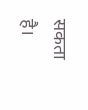सकता है।